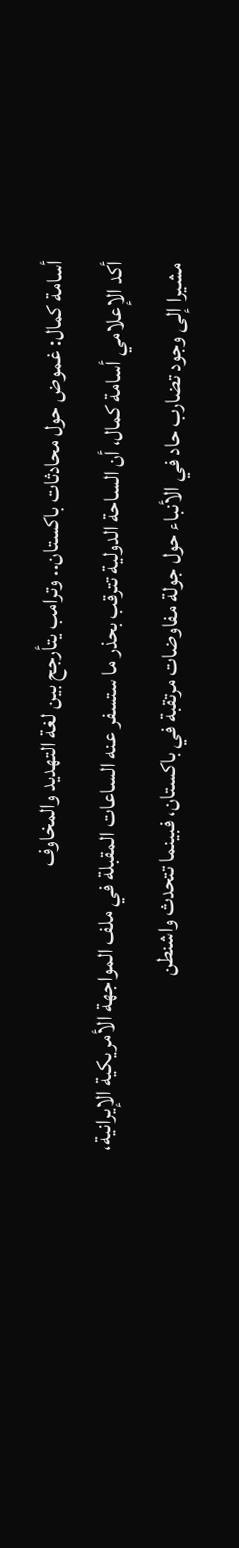أسامة كمال: غموض حول محادثات باكستان.. وترامب يتأرجح بين لغة التهديد والمخاوف
أكد الإعلامي أسامة كمال، أن الساحة الدولية تترقب بحذر ما ستسفر عنه الساعات المقبلة في ملف المواجهة الأمريكية الإيرانية، مشيرا إلى وجود تضارب حاد في الأنباء حول جولة مفاوضات مرتقبة في باكستان، فبينما تتحدث واشنطن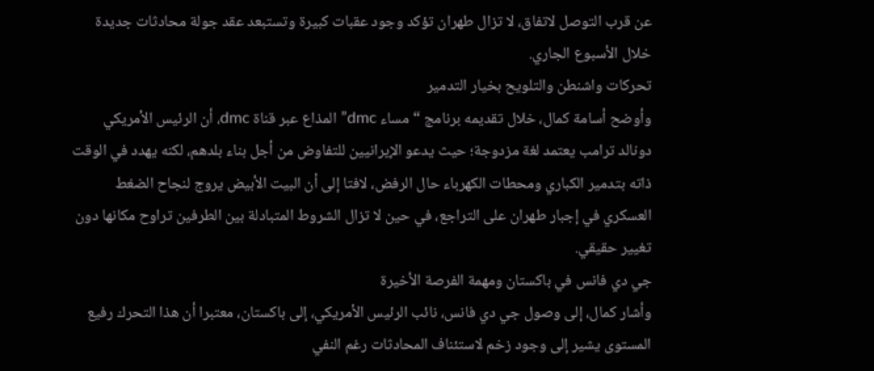عن قرب التوصل لاتفاق، لا تزال طهران تؤكد وجود عقبات كبيرة وتستبعد عقد جولة محادثات جديدة خلال الأسبوع الجاري.
تحركات واشنطن والتلويح بخيار التدمير
وأوضح أسامة كمال، خلال تقديمه برنامج “مساء dmc” المذاع عبر قناة dmc، أن الرئيس الأمريكي دونالد ترامب يعتمد لغة مزدوجة؛ حيث يدعو الإيرانيين للتفاوض من أجل بناء بلدهم، لكنه يهدد في الوقت ذاته بتدمير الكباري ومحطات الكهرباء حال الرفض، لافتا إلى أن البيت الأبيض يروج لنجاح الضغط العسكري في إجبار طهران على التراجع، في حين لا تزال الشروط المتبادلة بين الطرفين تراوح مكانها دون تغيير حقيقي.
جي دي فانس في باكستان ومهمة الفرصة الأخيرة
وأشار كمال، إلى وصول جي دي فانس، نائب الرئيس الأمريكي، إلى باكستان، معتبرا أن هذا التحرك رفيع المستوى يشير إلى وجود زخم لاستئناف المحادثات رغم النفي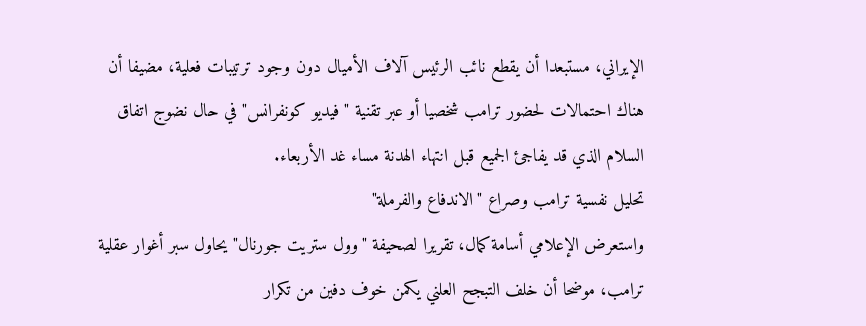الإيراني، مستبعدا أن يقطع نائب الرئيس آلاف الأميال دون وجود ترتيبات فعلية، مضيفا أن هناك احتمالات لحضور ترامب شخصيا أو عبر تقنية "فيديو كونفرانس" في حال نضوج اتفاق السلام الذي قد يفاجئ الجميع قبل انتهاء الهدنة مساء غد الأربعاء.
تحليل نفسية ترامب وصراع "الاندفاع والفرملة"
واستعرض الإعلامي أسامة كمال، تقريرا لصحيفة "وول ستريت جورنال" يحاول سبر أغوار عقلية ترامب، موضحا أن خلف التبجح العلني يكمن خوف دفين من تكرار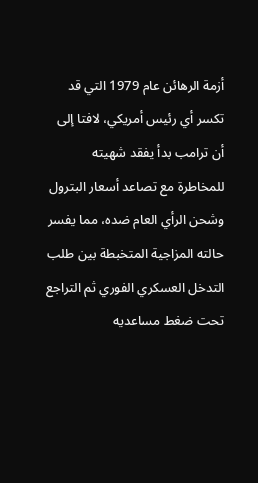أزمة الرهائن عام 1979 التي قد تكسر أي رئيس أمريكي، لافتا إلى أن ترامب بدأ يفقد شهيته للمخاطرة مع تصاعد أسعار البترول وشحن الرأي العام ضده، مما يفسر حالته المزاجية المتخبطة بين طلب التدخل العسكري الفوري ثم التراجع تحت ضغط مساعديه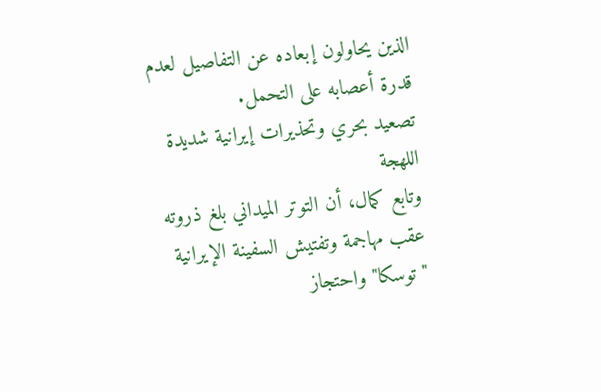الذين يحاولون إبعاده عن التفاصيل لعدم قدرة أعصابه على التحمل.
تصعيد بحري وتحذيرات إيرانية شديدة اللهجة
وتابع كمال، أن التوتر الميداني بلغ ذروته عقب مهاجمة وتفتيش السفينة الإيرانية "توسكا" واحتجاز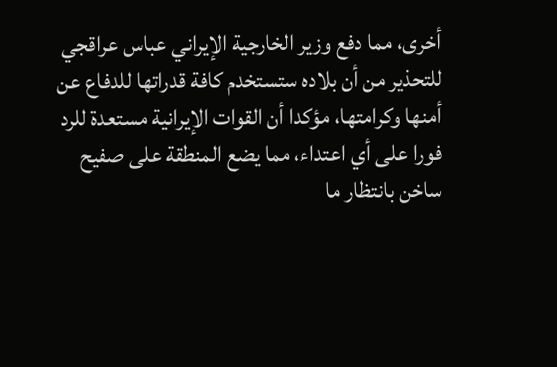أخرى، مما دفع وزير الخارجية الإيراني عباس عراقجي للتحذير من أن بلاده ستستخدم كافة قدراتها للدفاع عن أمنها وكرامتها، مؤكدا أن القوات الإيرانية مستعدة للرد فورا على أي اعتداء، مما يضع المنطقة على صفيح ساخن بانتظار ما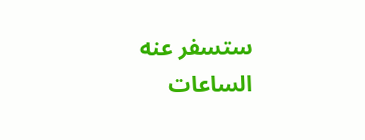ستسفر عنه الساعات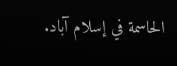الحاسمة في إسلام آباد.